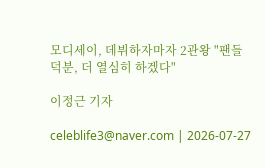모디세이, 데뷔하자마자 2관왕 "팬들 덕분, 더 열심히 하겠다"

이정근 기자

celeblife3@naver.com | 2026-07-27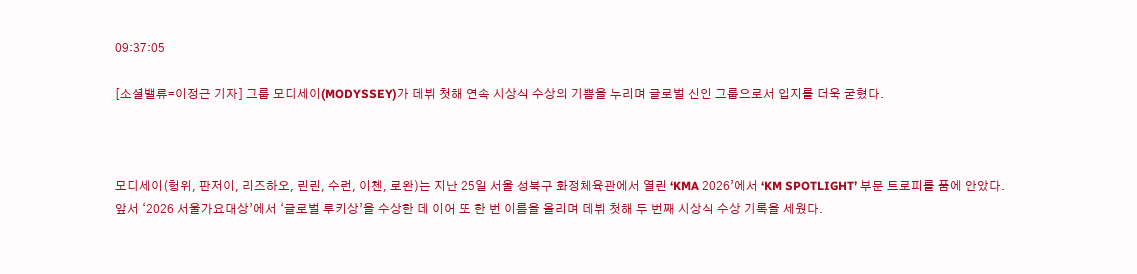09:37:05

[소셜밸류=이정근 기자] 그룹 모디세이(MODYSSEY)가 데뷔 첫해 연속 시상식 수상의 기쁨을 누리며 글로벌 신인 그룹으로서 입지를 더욱 굳혔다.



모디세이(헝위, 판저이, 리즈하오, 린린, 수런, 이첸, 로완)는 지난 25일 서울 성북구 화정체육관에서 열린 ‘KMA 2026’에서 ‘KM SPOTLIGHT’ 부문 트로피를 품에 안았다. 앞서 ‘2026 서울가요대상’에서 ‘글로벌 루키상’을 수상한 데 이어 또 한 번 이름을 올리며 데뷔 첫해 두 번째 시상식 수상 기록을 세웠다.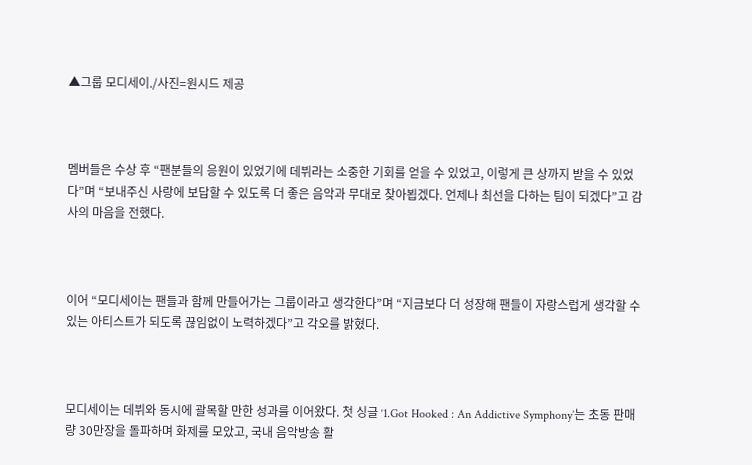▲그룹 모디세이./사진=원시드 제공



멤버들은 수상 후 “팬분들의 응원이 있었기에 데뷔라는 소중한 기회를 얻을 수 있었고, 이렇게 큰 상까지 받을 수 있었다”며 “보내주신 사랑에 보답할 수 있도록 더 좋은 음악과 무대로 찾아뵙겠다. 언제나 최선을 다하는 팀이 되겠다”고 감사의 마음을 전했다.



이어 “모디세이는 팬들과 함께 만들어가는 그룹이라고 생각한다”며 “지금보다 더 성장해 팬들이 자랑스럽게 생각할 수 있는 아티스트가 되도록 끊임없이 노력하겠다”고 각오를 밝혔다.



모디세이는 데뷔와 동시에 괄목할 만한 성과를 이어왔다. 첫 싱글 ‘1.Got Hooked : An Addictive Symphony’는 초동 판매량 30만장을 돌파하며 화제를 모았고, 국내 음악방송 활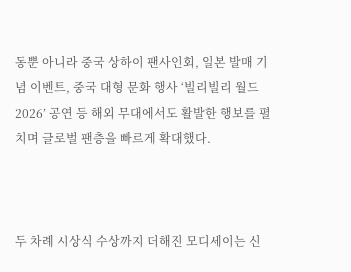동뿐 아니라 중국 상하이 팬사인회, 일본 발매 기념 이벤트, 중국 대형 문화 행사 ‘빌리빌리 월드 2026’ 공연 등 해외 무대에서도 활발한 행보를 펼치며 글로벌 팬층을 빠르게 확대했다.



두 차례 시상식 수상까지 더해진 모디세이는 신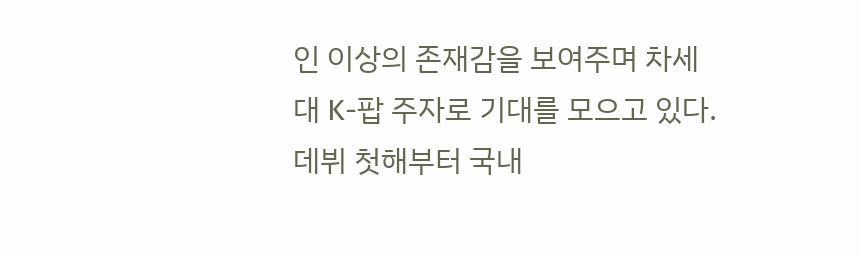인 이상의 존재감을 보여주며 차세대 K-팝 주자로 기대를 모으고 있다. 데뷔 첫해부터 국내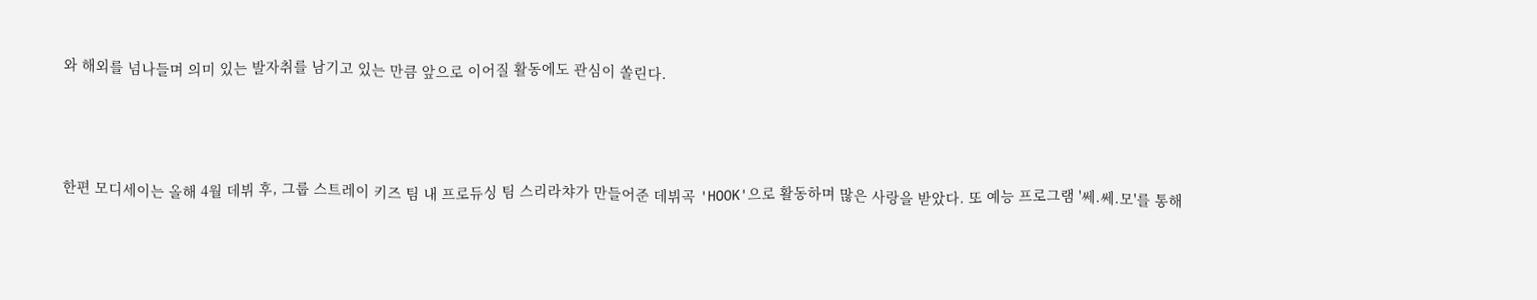와 해외를 넘나들며 의미 있는 발자취를 남기고 있는 만큼 앞으로 이어질 활동에도 관심이 쏠린다.



한편 모디세이는 올해 4월 데뷔 후, 그룹 스트레이 키즈 팀 내 프로듀싱 팀 스리라챠가 만들어준 데뷔곡 'HOOK'으로 활동하며 많은 사랑을 받았다. 또 예능 프로그램 '쎄.쎄.모'를 통해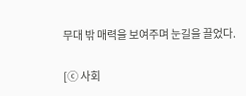무대 밖 매력을 보여주며 눈길을 끌었다.

[ⓒ 사회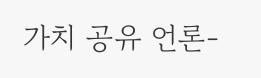가치 공유 언론-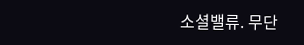소셜밸류. 무단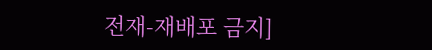전재-재배포 금지]